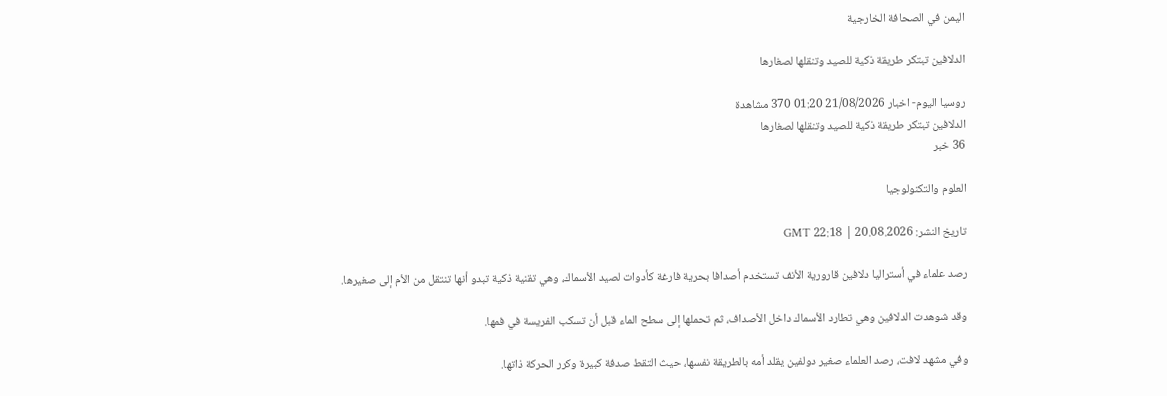اليمن في الصحافة الخارجية

الدلافين تبتكر طريقة ذكية للصيد وتنقلها لصغارها

روسيا اليوم- اخبار 21/08/2026 01:20 370 مشاهدة
الدلافين تبتكر طريقة ذكية للصيد وتنقلها لصغارها
36 خبر

العلوم والتكنولوجيا

تاريخ النشر: 20.08.2026 | 22:18 GMT

رصد علماء في أستراليا دلافين قارورية الأنف تستخدم أصدافا بحرية فارغة كأدوات لصيد الأسماك، وهي تقنية ذكية تبدو أنها تنتقل من الأم إلى صغيرها.

وقد شوهدت الدلافين وهي تطارد الأسماك داخل الأصداف، ثم تحملها إلى سطح الماء قبل أن تسكب الفريسة في فمها.

وفي مشهد لافت، رصد العلماء صغير دولفين يقلد أمه بالطريقة نفسها، حيث التقط صدفة كبيرة وكرر الحركة ذاتها.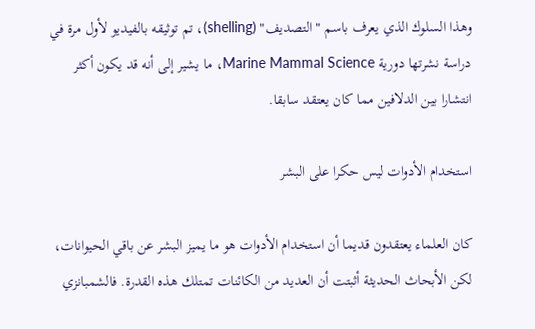وهذا السلوك الذي يعرف باسم "التصديف" (shelling)، تم توثيقه بالفيديو لأول مرة في دراسة نشرتها دورية Marine Mammal Science، ما يشير إلى أنه قد يكون أكثر انتشارا بين الدلافين مما كان يعتقد سابقا.

استخدام الأدوات ليس حكرا على البشر

كان العلماء يعتقدون قديما أن استخدام الأدوات هو ما يميز البشر عن باقي الحيوانات، لكن الأبحاث الحديثة أثبتت أن العديد من الكائنات تمتلك هذه القدرة. فالشمبانزي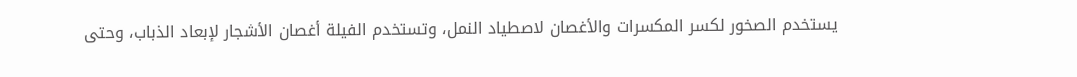يستخدم الصخور لكسر المكسرات والأغصان لاصطياد النمل، وتستخدم الفيلة أغصان الأشجار لإبعاد الذباب، وحتى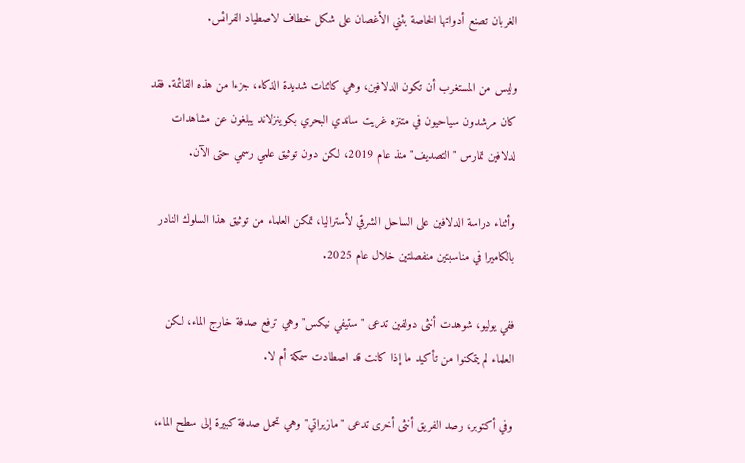الغربان تصنع أدواتها الخاصة بثني الأغصان على شكل خطاف لاصطياد الفرائس.

وليس من المستغرب أن تكون الدلافين، وهي كائنات شديدة الذكاء، جزءا من هذه القائمة. فقد كان مرشدون سياحيون في متنزه غريت ساندي البحري بكوينزلاند يبلغون عن مشاهدات لدلافين تمارس "التصديف" منذ عام 2019، لكن دون توثيق علمي رسمي حتى الآن.

وأثناء دراسة الدلافين على الساحل الشرقي لأستراليا، تمكن العلماء من توثيق هذا السلوك النادر بالكاميرا في مناسبتين منفصلتين خلال عام 2025.

ففي يوليو، شوهدت أنثى دولفين تدعى "ستيفي نيكس" وهي ترفع صدفة خارج الماء، لكن العلماء لم يتمكنوا من تأكيد ما إذا كانت قد اصطادت سمكة أم لا.

وفي أكتوبر، رصد الفريق أنثى أخرى تدعى "مازيراتي" وهي تحمل صدفة كبيرة إلى سطح الماء،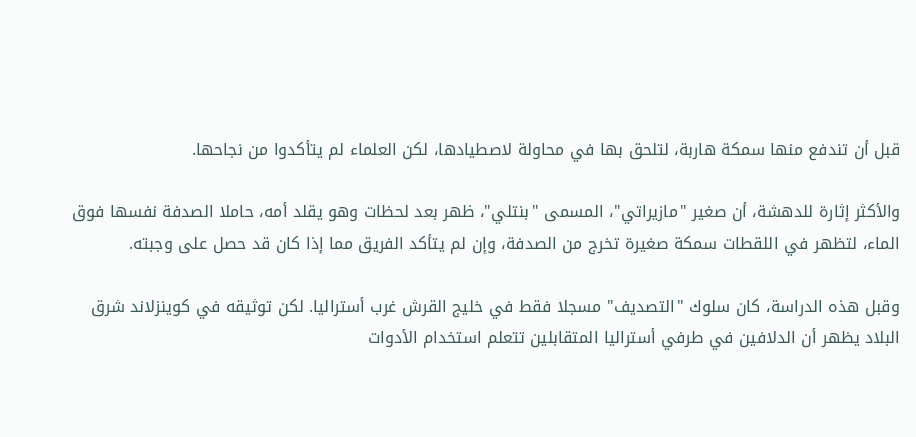قبل أن تندفع منها سمكة هاربة، لتلحق بها في محاولة لاصطيادها، لكن العلماء لم يتأكدوا من نجاحها.

والأكثر إثارة للدهشة، أن صغير "مازيراتي"، المسمى "بنتلي"، ظهر بعد لحظات وهو يقلد أمه، حاملا الصدفة نفسها فوق الماء، لتظهر في اللقطات سمكة صغيرة تخرج من الصدفة، وإن لم يتأكد الفريق مما إذا كان قد حصل على وجبته.

وقبل هذه الدراسة، كان سلوك "التصديف" مسجلا فقط في خليج القرش غرب أستراليا. لكن توثيقه في كوينزلاند شرق البلاد يظهر أن الدلافين في طرفي أستراليا المتقابلين تتعلم استخدام الأدوات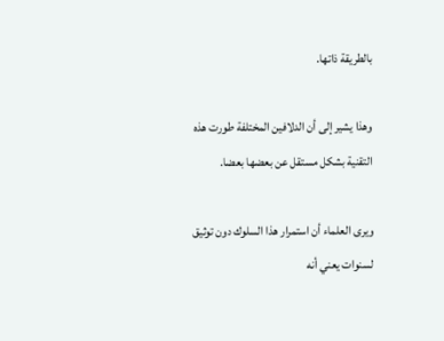بالطريقة ذاتها.

وهذا يشير إلى أن الدلافين المختلفة طورت هذه التقنية بشكل مستقل عن بعضها بعضا.

ويرى العلماء أن استمرار هذا السلوك دون توثيق لسنوات يعني أنه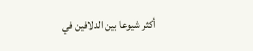أكثر شيوعا بين الدلافين في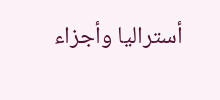أستراليا وأجزاء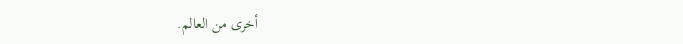أخرى من العالم.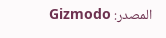المصدر: Gizmodo